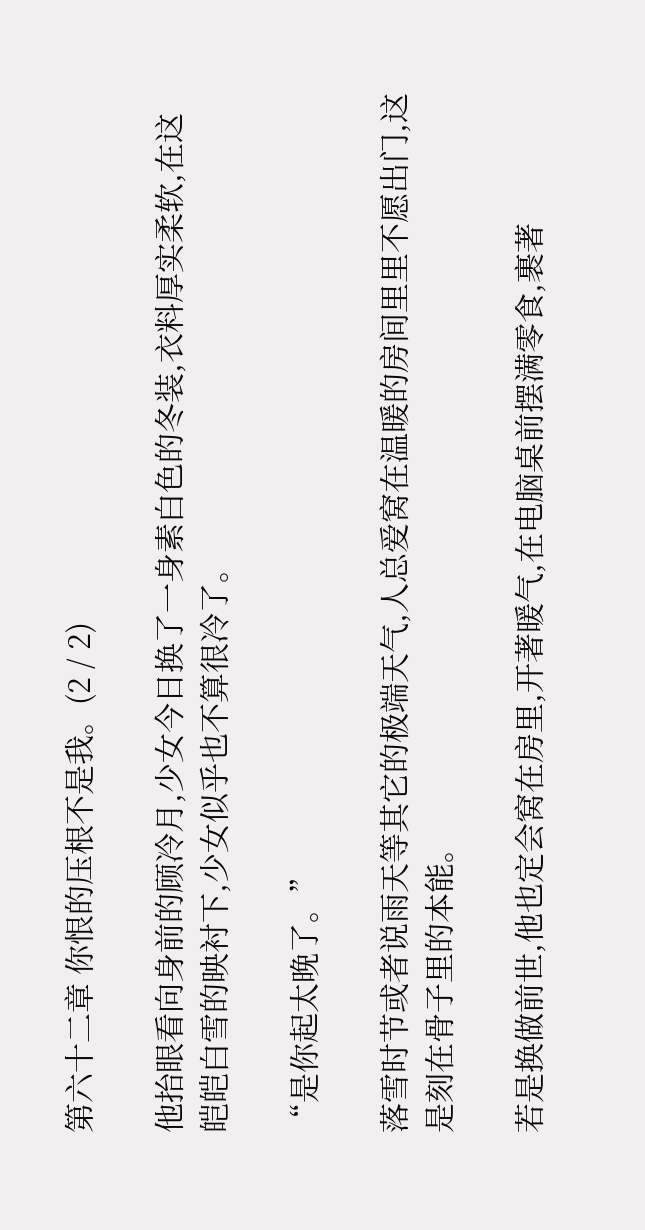第六十二章 你恨的压根不是我。(2 / 2)

他抬眼看向身前的顾冷月,少女今日换了一身素白色的冬装,衣料厚实柔软,在这皑皑白雪的映衬下,少女似乎也不算很冷了。

“是你起太晚了。”

落雪时节或者说雨天等其它的极端天气,人总爱窝在温暖的房间里里不愿出门,这是刻在骨子里的本能。

若是换做前世,他也定会窝在房里,开著暖气,在电脑桌前摆满零食,裹著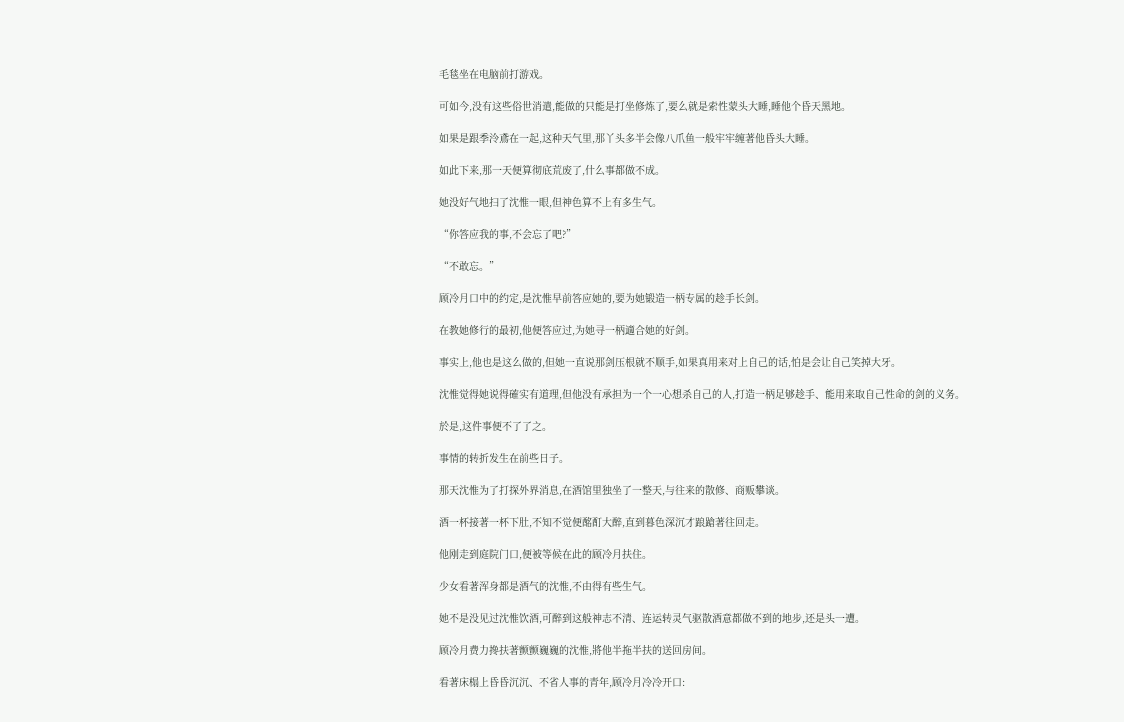毛毯坐在电脑前打游戏。

可如今,没有这些俗世消遣,能做的只能是打坐修炼了,要么就是索性蒙头大睡,睡他个昏天黑地。

如果是跟季泠鳶在一起,这种天气里,那丫头多半会像八爪鱼一般牢牢缠著他昏头大睡。

如此下来,那一天便算彻底荒废了,什么事都做不成。

她没好气地扫了沈惟一眼,但神色算不上有多生气。

“你答应我的事,不会忘了吧?”

“不敢忘。”

顾冷月口中的约定,是沈惟早前答应她的,要为她锻造一柄专属的趁手长剑。

在教她修行的最初,他便答应过,为她寻一柄適合她的好剑。

事实上,他也是这么做的,但她一直说那剑压根就不顺手,如果真用来对上自己的话,怕是会让自己笑掉大牙。

沈惟觉得她说得確实有道理,但他没有承担为一个一心想杀自己的人,打造一柄足够趁手、能用来取自己性命的剑的义务。

於是,这件事便不了了之。

事情的转折发生在前些日子。

那天沈惟为了打探外界消息,在酒馆里独坐了一整天,与往来的散修、商贩攀谈。

酒一杯接著一杯下肚,不知不觉便酩酊大醉,直到暮色深沉才踉蹌著往回走。

他刚走到庭院门口,便被等候在此的顾冷月扶住。

少女看著浑身都是酒气的沈惟,不由得有些生气。

她不是没见过沈惟饮酒,可醉到这般神志不清、连运转灵气驱散酒意都做不到的地步,还是头一遭。

顾冷月费力搀扶著颤颤巍巍的沈惟,將他半拖半扶的送回房间。

看著床榻上昏昏沉沉、不省人事的青年,顾冷月冷冷开口: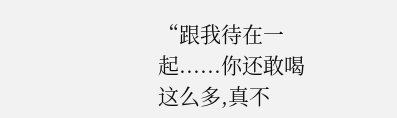“跟我待在一起......你还敢喝这么多,真不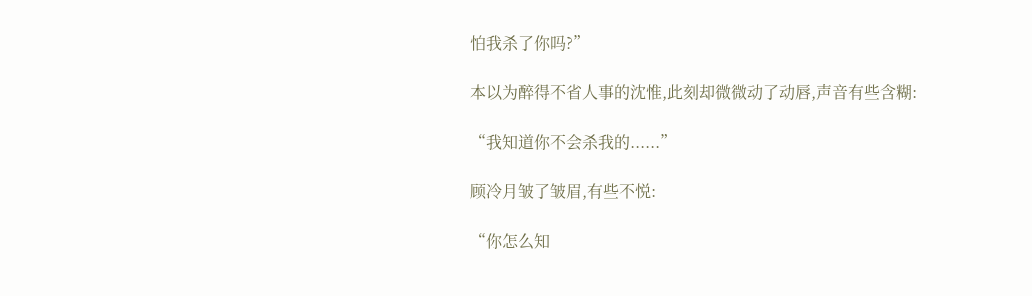怕我杀了你吗?”

本以为醉得不省人事的沈惟,此刻却微微动了动唇,声音有些含糊:

“我知道你不会杀我的......”

顾冷月皱了皱眉,有些不悦:

“你怎么知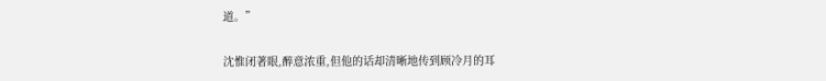道。”

沈惟闭著眼,醉意浓重,但他的话却清晰地传到顾冷月的耳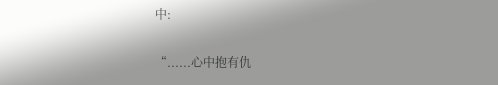中:

“......心中抱有仇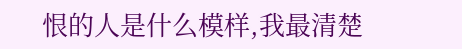恨的人是什么模样,我最清楚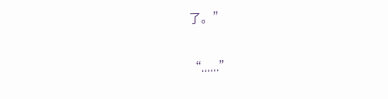了。”

“......”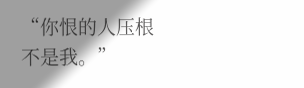“你恨的人压根不是我。”